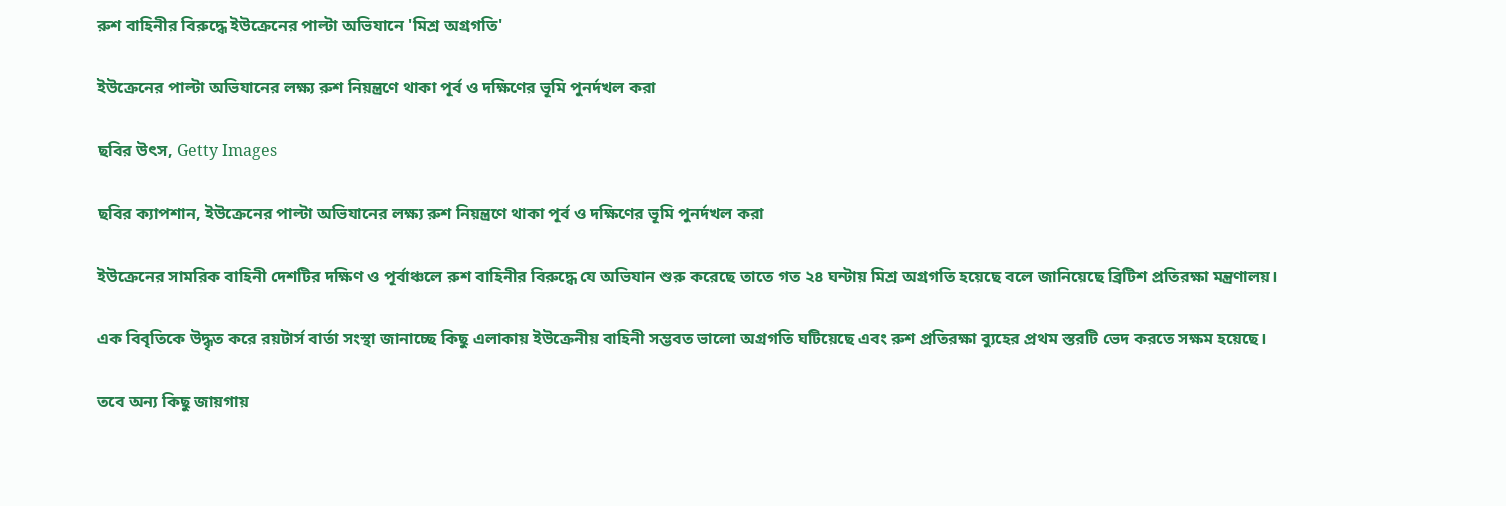রুশ বাহিনীর বিরুদ্ধে ইউক্রেনের পাল্টা অভিযানে 'মিশ্র অগ্রগতি'

ইউক্রেনের পাল্টা অভিযানের লক্ষ্য রুশ নিয়ন্ত্রণে থাকা পূর্ব ও দক্ষিণের ভূমি পুনর্দখল করা

ছবির উৎস, Getty Images

ছবির ক্যাপশান, ইউক্রেনের পাল্টা অভিযানের লক্ষ্য রুশ নিয়ন্ত্রণে থাকা পূর্ব ও দক্ষিণের ভূমি পুনর্দখল করা

ইউক্রেনের সামরিক বাহিনী দেশটির দক্ষিণ ও পূর্বাঞ্চলে রুশ বাহিনীর বিরুদ্ধে যে অভিযান শুরু করেছে তাতে গত ২৪ ঘন্টায় মিশ্র অগ্রগতি হয়েছে বলে জানিয়েছে ব্রিটিশ প্রতিরক্ষা মন্ত্রণালয়।

এক বিবৃতিকে উদ্ধৃত করে রয়টার্স বার্তা সংস্থা জানাচ্ছে কিছু এলাকায় ইউক্রেনীয় বাহিনী সম্ভবত ভালো অগ্রগতি ঘটিয়েছে এবং রুশ প্রতিরক্ষা ব্যুহের প্রথম স্তরটি ভেদ করতে সক্ষম হয়েছে।

তবে অন্য কিছু জায়গায়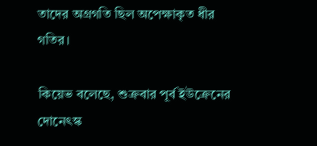তাদের অগ্রগতি ছিল অপেক্ষাকৃত ধীর গতির।

কিয়েভ বলেছে, শুক্রবার পূর্ব ইউক্রেনের দোনেৎস্ক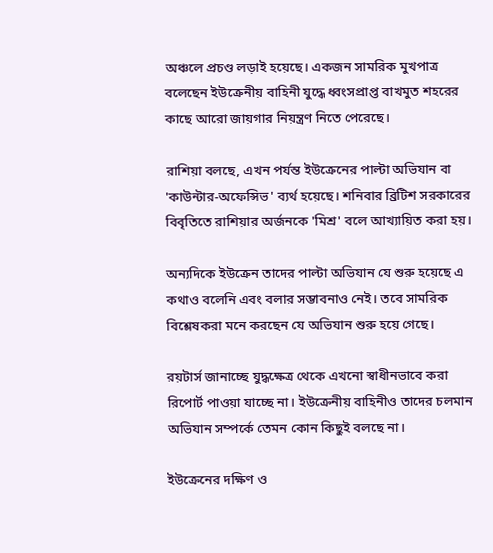অঞ্চলে প্রচণ্ড লড়াই হয়েছে। একজন সামরিক মুখপাত্র বলেছেন ইউক্রেনীয় বাহিনী যুদ্ধে ধ্বংসপ্রাপ্ত বাখমুত শহরের কাছে আরো জায়গার নিয়ন্ত্রণ নিতে পেরেছে।

রাশিয়া বলছে, এখন পর্যন্ত ইউক্রেনের পাল্টা অভিযান বা 'কাউন্টার-অফেন্সিভ' ব্যর্থ হয়েছে। শনিবার ব্রিটিশ সরকারের বিবৃতিতে রাশিয়ার অর্জনকে 'মিশ্র' বলে আখ্যায়িত করা হয়।

অন্যদিকে ইউক্রেন তাদের পাল্টা অভিযান যে শুরু হয়েছে এ কথাও বলেনি এবং বলার সম্ভাবনাও নেই। তবে সামরিক বিশ্লেষকরা মনে করছেন যে অভিযান শুরু হয়ে গেছে।

রয়টার্স জানাচ্ছে যুদ্ধক্ষেত্র থেকে এখনো স্বাধীনভাবে করা রিপোর্ট পাওয়া যাচ্ছে না। ইউক্রেনীয় বাহিনীও তাদের চলমান অভিযান সম্পর্কে তেমন কোন কিছুই বলছে না।

ইউক্রেনের দক্ষিণ ও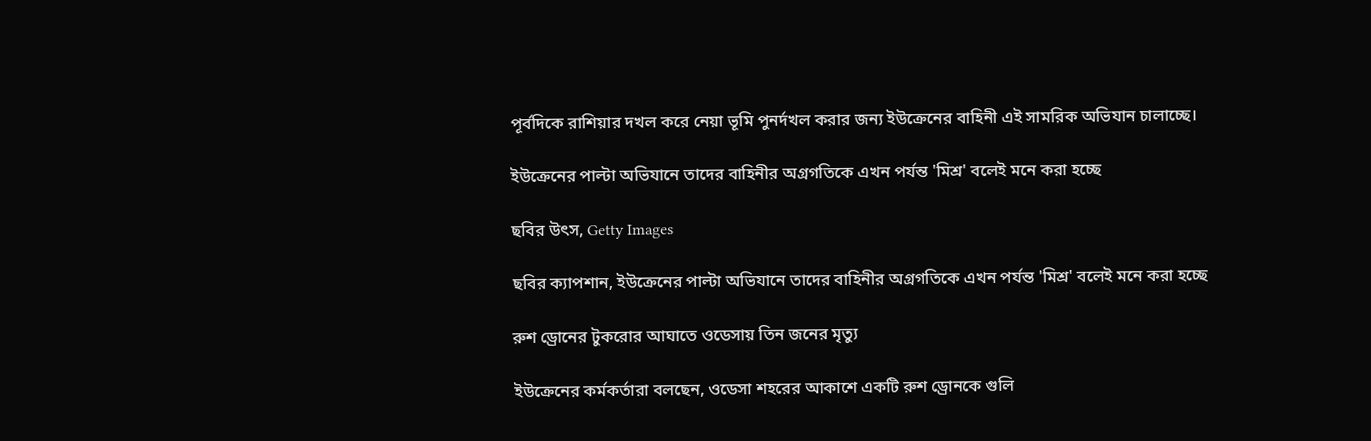পূর্বদিকে রাশিয়ার দখল করে নেয়া ভূমি পুনর্দখল করার জন্য ইউক্রেনের বাহিনী এই সামরিক অভিযান চালাচ্ছে।

ইউক্রেনের পাল্টা অভিযানে তাদের বাহিনীর অগ্রগতিকে এখন পর্যন্ত 'মিশ্র' বলেই মনে করা হচ্ছে

ছবির উৎস, Getty Images

ছবির ক্যাপশান, ইউক্রেনের পাল্টা অভিযানে তাদের বাহিনীর অগ্রগতিকে এখন পর্যন্ত 'মিশ্র' বলেই মনে করা হচ্ছে

রুশ ড্রোনের টুকরোর আঘাতে ওডেসায় তিন জনের মৃত্যু

ইউক্রেনের কর্মকর্তারা বলছেন, ওডেসা শহরের আকাশে একটি রুশ ড্রোনকে গুলি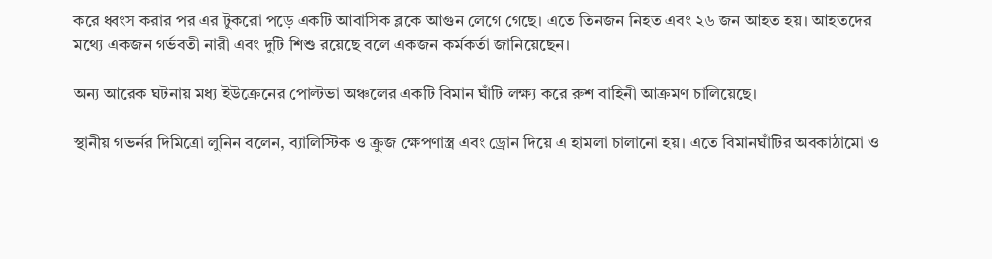করে ধ্বংস করার পর এর টুকরো পড়ে একটি আবাসিক ব্লকে আগুন লেগে গেছে। এতে তিনজন নিহত এবং ২৬ জন আহত হয়। আহতদের মথ্যে একজন গর্ভবতী নারী এবং দুটি শিশু রয়েছে বলে একজন কর্মকর্তা জানিয়েছেন।

অন্য আরেক ঘটনায় মধ্য ইউক্রেনের পোল্টভা অঞ্চলের একটি বিমান ঘাঁটি লক্ষ্য করে রুশ বাহিনী আক্রমণ চালিয়েছে।

স্থানীয় গভর্নর দিমিত্রো লুনিন বলেন, ব্যালিস্টিক ও ক্রুজ ক্ষেপণাস্ত্র এবং ড্রোন দিয়ে এ হামলা চালানো হয়। এতে বিমানঘাঁটির অবকাঠামো ও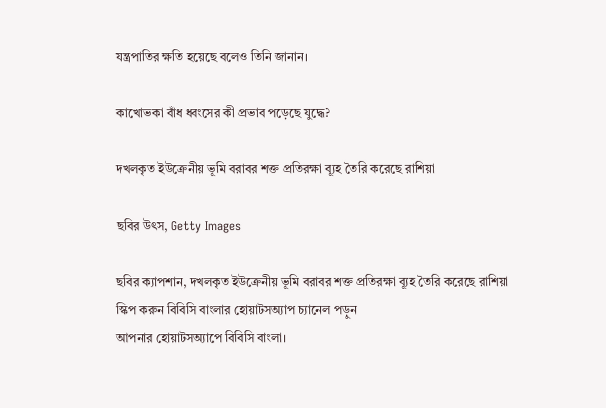যন্ত্রপাতির ক্ষতি হয়েছে বলেও তিনি জানান।

কাখোভকা বাঁধ ধ্বংসের কী প্রভাব পড়েছে যুদ্ধে?

দখলকৃত ইউক্রেনীয় ভূমি বরাবর শক্ত প্রতিরক্ষা ব্যূহ তৈরি করেছে রাশিয়া

ছবির উৎস, Getty Images

ছবির ক্যাপশান, দখলকৃত ইউক্রেনীয় ভূমি বরাবর শক্ত প্রতিরক্ষা ব্যূহ তৈরি করেছে রাশিয়া
স্কিপ করুন বিবিসি বাংলার হোয়াটসঅ্যাপ চ্যানেল পড়ুন
আপনার হোয়াটসঅ্যাপে বিবিসি বাংলা।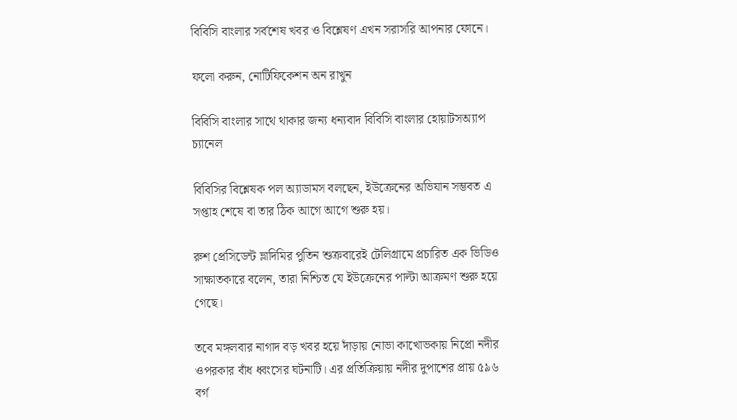বিবিসি বাংলার সর্বশেষ খবর ও বিশ্লেষণ এখন সরাসরি আপনার ফোনে।

ফলো করুন, নোটিফিকেশন অন রাখুন

বিবিসি বাংলার সাথে থাকার জন্য ধন্যবাদ বিবিসি বাংলার হোয়াটসঅ্যাপ চ্যানেল

বিবিসির বিশ্লেষক পল অ্যাডামস বলছেন, ইউক্রেনের অভিযান সম্ভবত এ সপ্তাহ শেষে বা তার ঠিক আগে আগে শুরু হয়।

রুশ প্রেসিডেন্ট ভ্লাদিমির পুতিন শুক্রবারেই টেলিগ্রামে প্রচারিত এক ভিডিও সাক্ষাতকারে বলেন, তারা নিশ্চিত যে ইউক্রেনের পাল্টা আক্রমণ শুরু হয়ে গেছে।

তবে মঙ্গলবার নাগাদ বড় খবর হয়ে দাঁড়ায় নোভা কাখোভকায় নিপ্রো নদীর ওপরকার বাঁধ ধ্বংসের ঘটনাটি। এর প্রতিক্রিয়ায় নদীর দুপাশের প্রায় ৫৯৬ বর্গ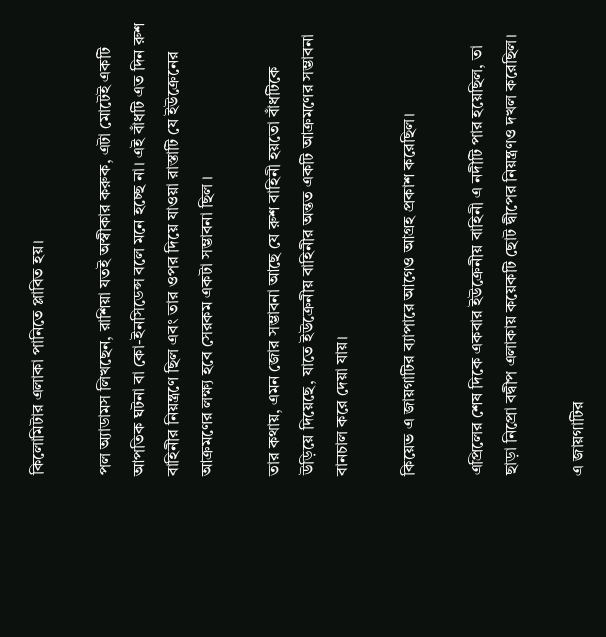কিলোমিটার এলাকা পানিতে প্লাবিত হয়।

পল অ্যাডামস লিখছেন, রাশিয়া যতই অস্বীকার করুক, এটা মোটেই একটি আপতিক ঘটনা বা কো-ইনসিডেন্স বলে মনে হচ্ছে না। এই বাঁধটি এত দিন রুশ বাহিনীর নিয়ন্ত্রণে ছিল এবং তার ওপর দিয়ে যাওয়া রাস্তাটি যে ইউক্রেনের আক্রমণের লক্ষ্য হবে সেরকম একটা সম্ভাবনা ছিল ।

তার কথায়, এমন জোর সম্ভাবনা আছে যে রুশ বাহিনী হয়তো বাঁধটিকে উড়িয়ে দিয়েছে, যাতে ইউক্রেনীয় বাহিনীর অন্তত একটি আক্রমণের সম্ভাবনা বানচাল করে দেয়া যায়।

কিয়েভ এ জায়গাটির ব্যাপারে আগেও আগ্রহ প্রকাশ করেছিল।

এপ্রিলের শেষ দিকে একবার ইউক্রেনীয় বাহিনী এ নদীটি পার হয়েছিল, তা ছাড়া নিপ্রো বদ্বীপ এলাকায় কয়েকটি ছোট দ্বীপের নিয়ন্ত্রণও দখল করেছিল।

এ জায়গাটির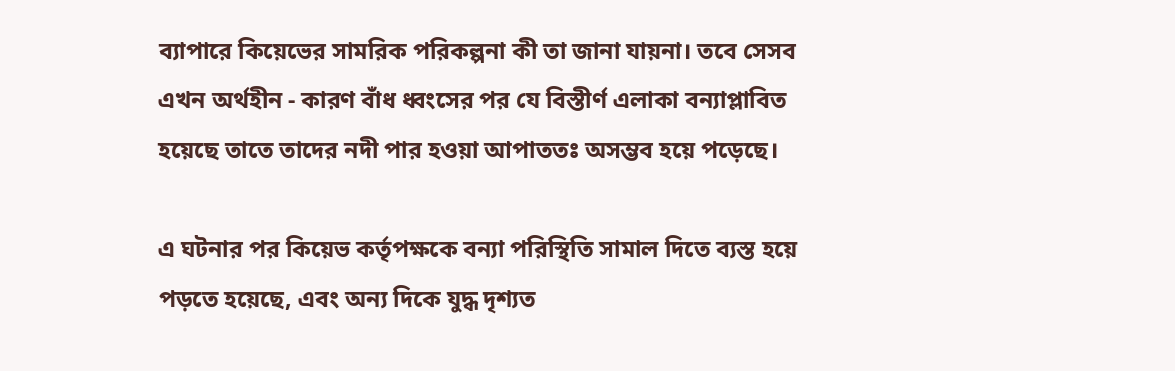ব্যাপারে কিয়েভের সামরিক পরিকল্পনা কী তা জানা যায়না। তবে সেসব এখন অর্থহীন - কারণ বাঁধ ধ্বংসের পর যে বিস্তীর্ণ এলাকা বন্যাপ্লাবিত হয়েছে তাতে তাদের নদী পার হওয়া আপাততঃ অসম্ভব হয়ে পড়েছে।

এ ঘটনার পর কিয়েভ কর্তৃপক্ষকে বন্যা পরিস্থিতি সামাল দিতে ব্যস্ত হয়ে পড়তে হয়েছে, এবং অন্য দিকে যুদ্ধ দৃশ্যত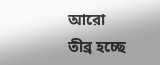আরো তীব্র হচ্ছে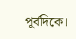পূর্বদিকে।